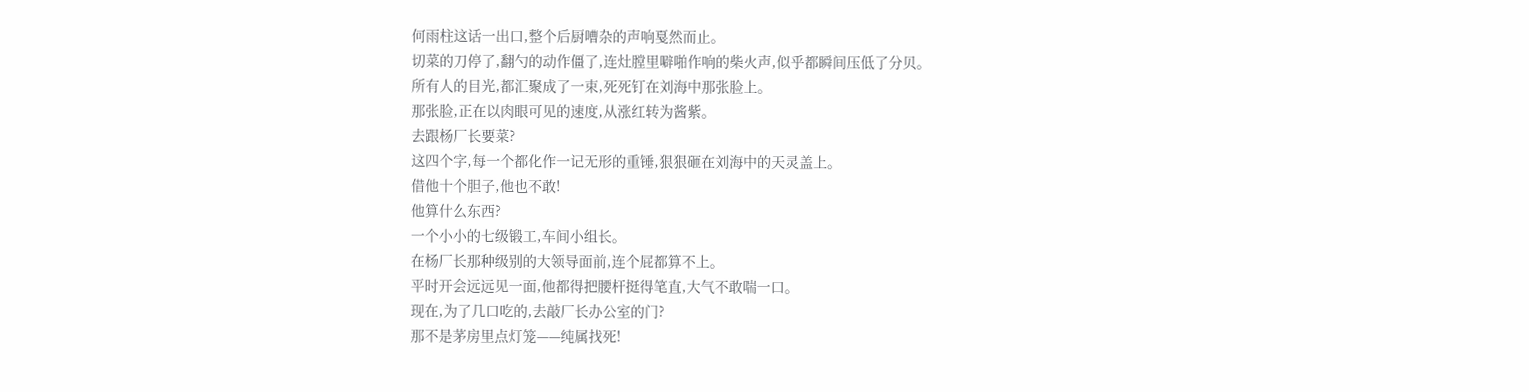何雨柱这话一出口,整个后厨嘈杂的声响戛然而止。
切菜的刀停了,翻勺的动作僵了,连灶膛里噼啪作响的柴火声,似乎都瞬间压低了分贝。
所有人的目光,都汇聚成了一束,死死钉在刘海中那张脸上。
那张脸,正在以肉眼可见的速度,从涨红转为酱紫。
去跟杨厂长要菜?
这四个字,每一个都化作一记无形的重锤,狠狠砸在刘海中的天灵盖上。
借他十个胆子,他也不敢!
他算什么东西?
一个小小的七级锻工,车间小组长。
在杨厂长那种级别的大领导面前,连个屁都算不上。
平时开会远远见一面,他都得把腰杆挺得笔直,大气不敢喘一口。
现在,为了几口吃的,去敲厂长办公室的门?
那不是茅房里点灯笼——纯属找死!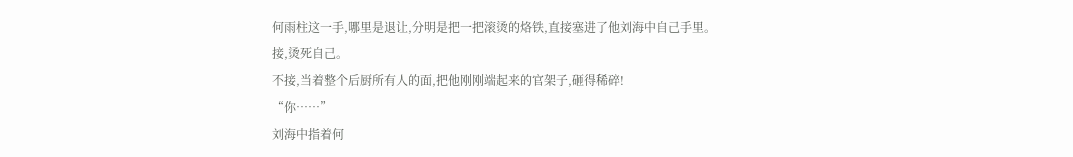何雨柱这一手,哪里是退让,分明是把一把滚烫的烙铁,直接塞进了他刘海中自己手里。
接,烫死自己。
不接,当着整个后厨所有人的面,把他刚刚端起来的官架子,砸得稀碎!
“你……”
刘海中指着何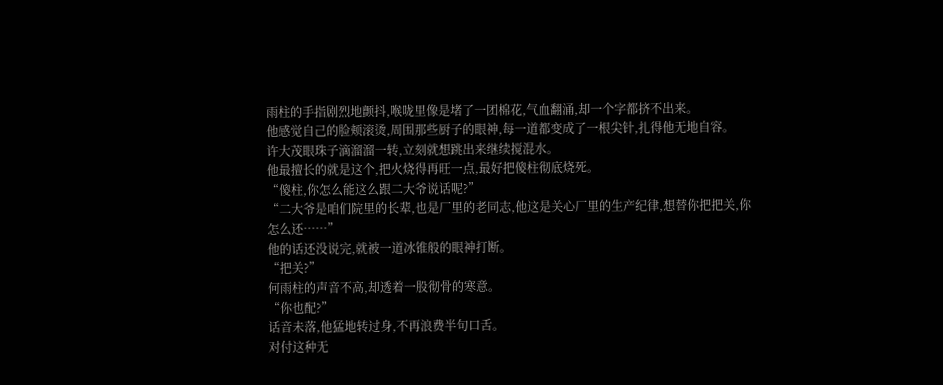雨柱的手指剧烈地颤抖,喉咙里像是堵了一团棉花,气血翻涌,却一个字都挤不出来。
他感觉自己的脸颊滚烫,周围那些厨子的眼神,每一道都变成了一根尖针,扎得他无地自容。
许大茂眼珠子滴溜溜一转,立刻就想跳出来继续搅混水。
他最擅长的就是这个,把火烧得再旺一点,最好把傻柱彻底烧死。
“傻柱,你怎么能这么跟二大爷说话呢?”
“二大爷是咱们院里的长辈,也是厂里的老同志,他这是关心厂里的生产纪律,想替你把把关,你怎么还……”
他的话还没说完,就被一道冰锥般的眼神打断。
“把关?”
何雨柱的声音不高,却透着一股彻骨的寒意。
“你也配?”
话音未落,他猛地转过身,不再浪费半句口舌。
对付这种无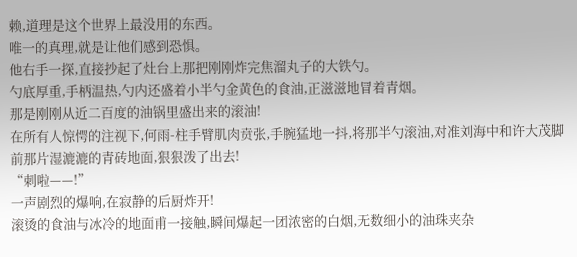赖,道理是这个世界上最没用的东西。
唯一的真理,就是让他们感到恐惧。
他右手一探,直接抄起了灶台上那把刚刚炸完焦溜丸子的大铁勺。
勺底厚重,手柄温热,勺内还盛着小半勺金黄色的食油,正滋滋地冒着青烟。
那是刚刚从近二百度的油锅里盛出来的滚油!
在所有人惊愕的注视下,何雨-柱手臂肌肉贲张,手腕猛地一抖,将那半勺滚油,对准刘海中和许大茂脚前那片湿漉漉的青砖地面,狠狠泼了出去!
“刺啦——!”
一声剧烈的爆响,在寂静的后厨炸开!
滚烫的食油与冰冷的地面甫一接触,瞬间爆起一团浓密的白烟,无数细小的油珠夹杂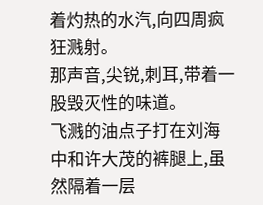着灼热的水汽,向四周疯狂溅射。
那声音,尖锐,刺耳,带着一股毁灭性的味道。
飞溅的油点子打在刘海中和许大茂的裤腿上,虽然隔着一层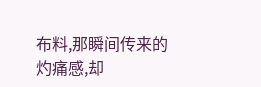布料,那瞬间传来的灼痛感,却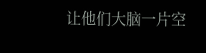让他们大脑一片空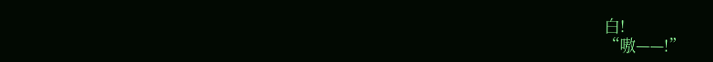白!
“嗷——!”